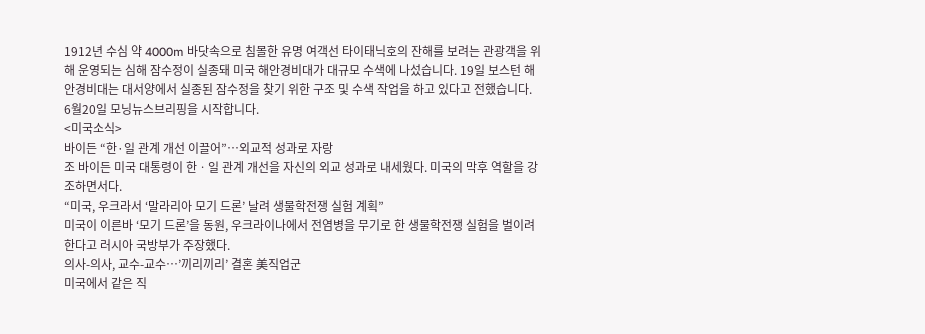1912년 수심 약 4000m 바닷속으로 침몰한 유명 여객선 타이태닉호의 잔해를 보려는 관광객을 위해 운영되는 심해 잠수정이 실종돼 미국 해안경비대가 대규모 수색에 나섰습니다. 19일 보스턴 해안경비대는 대서양에서 실종된 잠수정을 찾기 위한 구조 및 수색 작업을 하고 있다고 전했습니다.
6월20일 모닝뉴스브리핑을 시작합니다.
<미국소식>
바이든 “한·일 관계 개선 이끌어”…외교적 성과로 자랑
조 바이든 미국 대통령이 한ㆍ일 관계 개선을 자신의 외교 성과로 내세웠다. 미국의 막후 역할을 강조하면서다.
“미국, 우크라서 ‘말라리아 모기 드론’ 날려 생물학전쟁 실험 계획”
미국이 이른바 ‘모기 드론’을 동원, 우크라이나에서 전염병을 무기로 한 생물학전쟁 실험을 벌이려 한다고 러시아 국방부가 주장했다.
의사-의사, 교수-교수…’끼리끼리’ 결혼 美직업군
미국에서 같은 직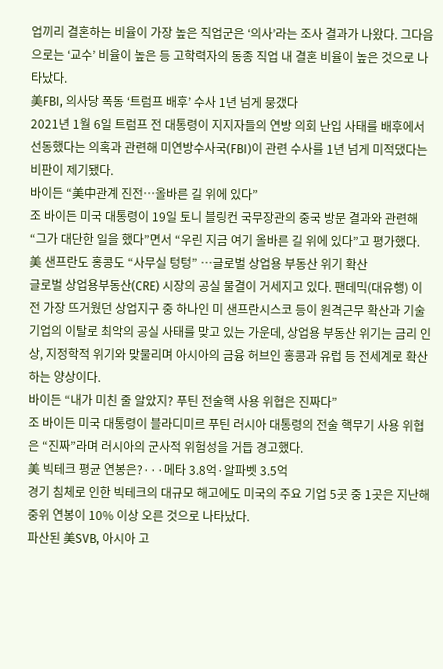업끼리 결혼하는 비율이 가장 높은 직업군은 ‘의사’라는 조사 결과가 나왔다. 그다음으로는 ‘교수’ 비율이 높은 등 고학력자의 동종 직업 내 결혼 비율이 높은 것으로 나타났다.
美FBI, 의사당 폭동 ‘트럼프 배후’ 수사 1년 넘게 뭉갰다
2021년 1월 6일 트럼프 전 대통령이 지지자들의 연방 의회 난입 사태를 배후에서 선동했다는 의혹과 관련해 미연방수사국(FBI)이 관련 수사를 1년 넘게 미적댔다는 비판이 제기됐다.
바이든 “美中관계 진전…올바른 길 위에 있다”
조 바이든 미국 대통령이 19일 토니 블링컨 국무장관의 중국 방문 결과와 관련해 “그가 대단한 일을 했다”면서 “우린 지금 여기 올바른 길 위에 있다”고 평가했다.
美 샌프란도 홍콩도 “사무실 텅텅” …글로벌 상업용 부동산 위기 확산
글로벌 상업용부동산(CRE) 시장의 공실 물결이 거세지고 있다. 팬데믹(대유행) 이전 가장 뜨거웠던 상업지구 중 하나인 미 샌프란시스코 등이 원격근무 확산과 기술기업의 이탈로 최악의 공실 사태를 맞고 있는 가운데, 상업용 부동산 위기는 금리 인상, 지정학적 위기와 맞물리며 아시아의 금융 허브인 홍콩과 유럽 등 전세계로 확산하는 양상이다.
바이든 “내가 미친 줄 알았지? 푸틴 전술핵 사용 위협은 진짜다”
조 바이든 미국 대통령이 블라디미르 푸틴 러시아 대통령의 전술 핵무기 사용 위협은 “진짜”라며 러시아의 군사적 위험성을 거듭 경고했다.
美 빅테크 평균 연봉은?···메타 3.8억·알파벳 3.5억
경기 침체로 인한 빅테크의 대규모 해고에도 미국의 주요 기업 5곳 중 1곳은 지난해 중위 연봉이 10% 이상 오른 것으로 나타났다.
파산된 美SVB, 아시아 고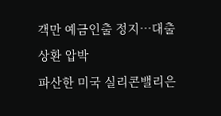객만 예금인출 정지…대출 상환 압박
파산한 미국 실리콘밸리은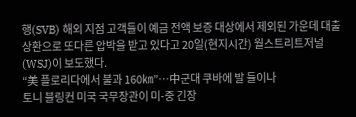행(SVB) 해외 지점 고객들이 예금 전액 보증 대상에서 제외된 가운데 대출 상환으로 또다른 압박을 받고 있다고 20일(현지시간) 월스트리트저널(WSJ)이 보도했다.
“美 플로리다에서 불과 160㎞”…中군대 쿠바에 발 들이나
토니 블링컨 미국 국무장관이 미-중 긴장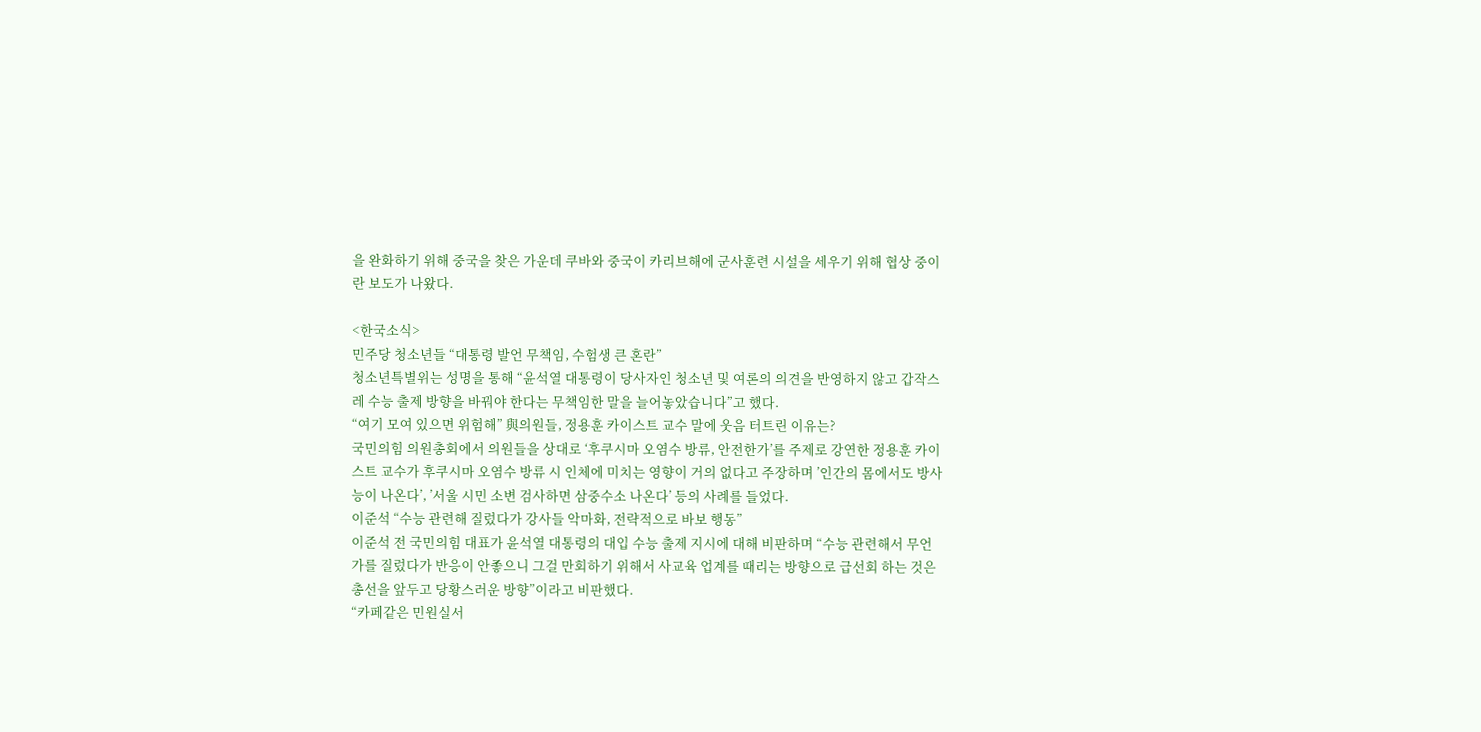을 완화하기 위해 중국을 찾은 가운데 쿠바와 중국이 카리브해에 군사훈련 시설을 세우기 위해 협상 중이란 보도가 나왔다.

<한국소식>
민주당 청소년들 “대통령 발언 무책임, 수험생 큰 혼란”
청소년특별위는 성명을 통해 “윤석열 대통령이 당사자인 청소년 및 여론의 의견을 반영하지 않고 갑작스레 수능 출제 방향을 바꿔야 한다는 무책임한 말을 늘어놓았습니다”고 했다.
“여기 모여 있으면 위험해” 與의원들, 정용훈 카이스트 교수 말에 웃음 터트린 이유는?
국민의힘 의원총회에서 의원들을 상대로 ‘후쿠시마 오염수 방류, 안전한가’를 주제로 강연한 정용훈 카이스트 교수가 후쿠시마 오염수 방류 시 인체에 미치는 영향이 거의 없다고 주장하며 ’인간의 몸에서도 방사능이 나온다’, ’서울 시민 소변 검사하면 삼중수소 나온다’ 등의 사례를 들었다.
이준석 “수능 관련해 질렀다가 강사들 악마화, 전략적으로 바보 행동”
이준석 전 국민의힘 대표가 윤석열 대통령의 대입 수능 출제 지시에 대해 비판하며 “수능 관련해서 무언가를 질렀다가 반응이 안좋으니 그걸 만회하기 위해서 사교육 업계를 때리는 방향으로 급선회 하는 것은 총선을 앞두고 당황스러운 방향”이라고 비판했다.
“카페같은 민원실서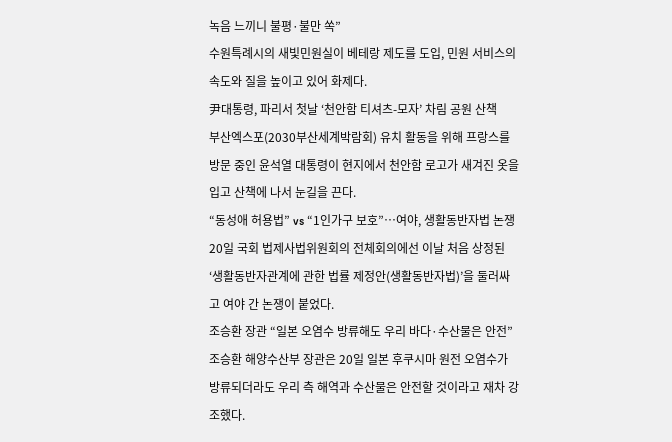녹음 느끼니 불평·불만 쏙”
수원특례시의 새빛민원실이 베테랑 제도를 도입, 민원 서비스의 속도와 질을 높이고 있어 화제다.
尹대통령, 파리서 첫날 ‘천안함 티셔츠-모자’ 차림 공원 산책
부산엑스포(2030부산세계박람회) 유치 활동을 위해 프랑스를 방문 중인 윤석열 대통령이 현지에서 천안함 로고가 새겨진 옷을 입고 산책에 나서 눈길을 끈다.
“동성애 허용법” vs “1인가구 보호”…여야, 생활동반자법 논쟁
20일 국회 법제사법위원회의 전체회의에선 이날 처음 상정된 ‘생활동반자관계에 관한 법률 제정안(생활동반자법)’을 둘러싸고 여야 간 논쟁이 붙었다.
조승환 장관 “일본 오염수 방류해도 우리 바다·수산물은 안전”
조승환 해양수산부 장관은 20일 일본 후쿠시마 원전 오염수가 방류되더라도 우리 측 해역과 수산물은 안전할 것이라고 재차 강조했다.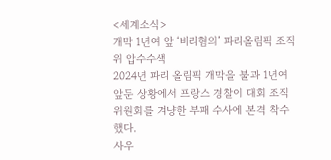<세계소식>
개막 1년여 앞 ‘비리혐의’ 파리올림픽 조직위 압수수색
2024년 파리 올림픽 개막을 불과 1년여 앞둔 상황에서 프랑스 경찰이 대회 조직위원회를 겨냥한 부패 수사에 본격 착수했다.
사우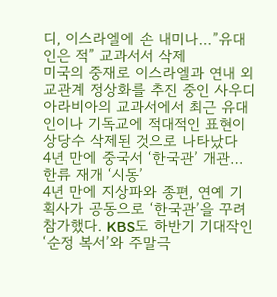디, 이스라엘에 손 내미나…”유대인은 적” 교과서서 삭제
미국의 중재로 이스라엘과 연내 외교관계 정상화를 추진 중인 사우디아라비아의 교과서에서 최근 유대인이나 기독교에 적대적인 표현이 상당수 삭제된 것으로 나타났다
4년 만에 중국서 ‘한국관’ 개관…한류 재개 ‘시동’
4년 만에 지상파와 종편, 연예 기획사가 공동으로 ‘한국관’을 꾸려 참가했다. KBS도 하반기 기대작인 ‘순정 복서’와 주말극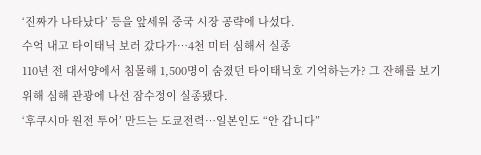‘진짜가 나타났다’ 등을 앞세워 중국 시장 공략에 나섰다.
수억 내고 타이태닉 보러 갔다가…4천 미터 심해서 실종
110년 전 대서양에서 침몰해 1,500명이 숨졌던 타이태닉호 기억하는가? 그 잔해를 보기 위해 심해 관광에 나선 잠수정이 실종됐다.
‘후쿠시마 원전 투어’ 만드는 도쿄전력…일본인도 “안 갑니다”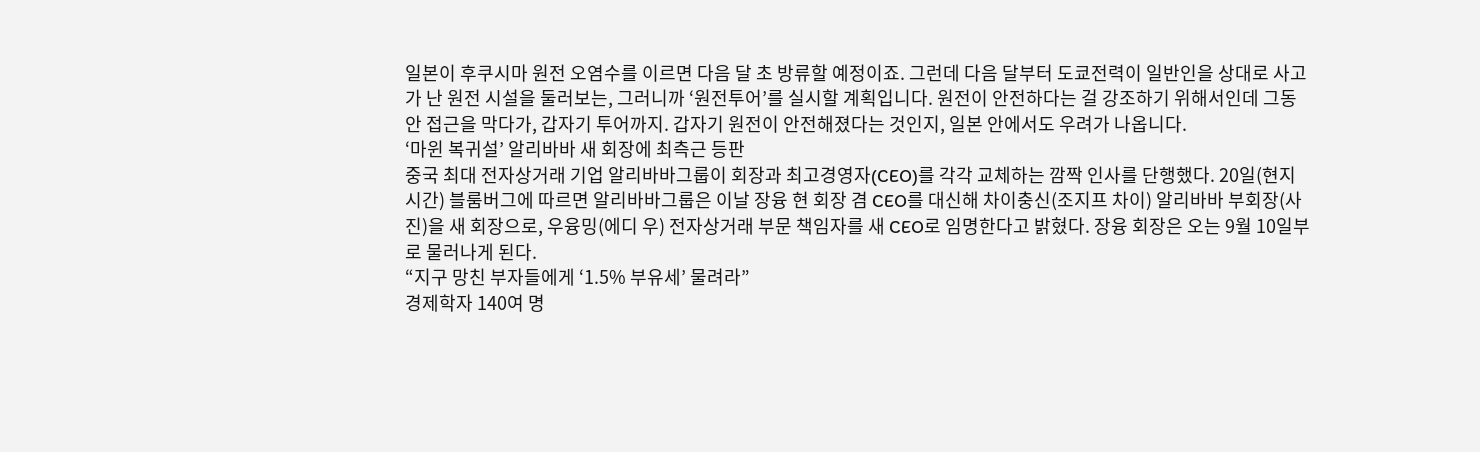일본이 후쿠시마 원전 오염수를 이르면 다음 달 초 방류할 예정이죠. 그런데 다음 달부터 도쿄전력이 일반인을 상대로 사고가 난 원전 시설을 둘러보는, 그러니까 ‘원전투어’를 실시할 계획입니다. 원전이 안전하다는 걸 강조하기 위해서인데 그동안 접근을 막다가, 갑자기 투어까지. 갑자기 원전이 안전해졌다는 것인지, 일본 안에서도 우려가 나옵니다.
‘마윈 복귀설’ 알리바바 새 회장에 최측근 등판
중국 최대 전자상거래 기업 알리바바그룹이 회장과 최고경영자(CEO)를 각각 교체하는 깜짝 인사를 단행했다. 20일(현지시간) 블룸버그에 따르면 알리바바그룹은 이날 장융 현 회장 겸 CEO를 대신해 차이충신(조지프 차이) 알리바바 부회장(사진)을 새 회장으로, 우융밍(에디 우) 전자상거래 부문 책임자를 새 CEO로 임명한다고 밝혔다. 장융 회장은 오는 9월 10일부로 물러나게 된다.
“지구 망친 부자들에게 ‘1.5% 부유세’ 물려라”
경제학자 140여 명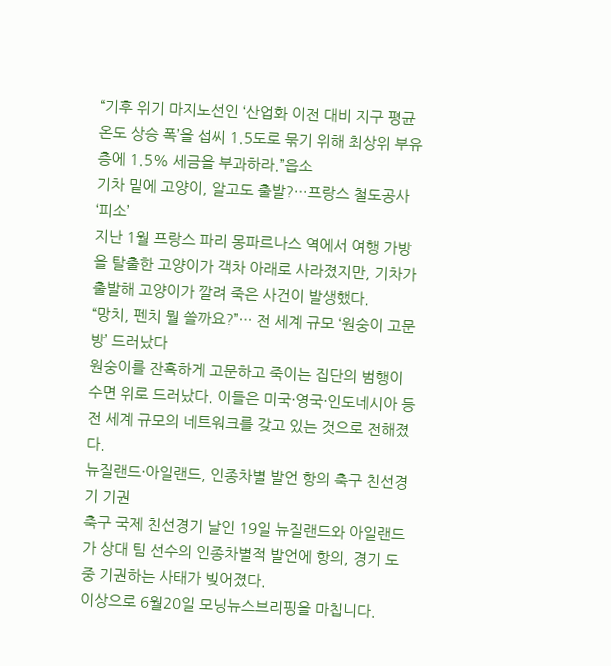“기후 위기 마지노선인 ‘산업화 이전 대비 지구 평균 온도 상승 폭’을 섭씨 1.5도로 묶기 위해 최상위 부유층에 1.5% 세금을 부과하라.”읍소
기차 밑에 고양이, 알고도 출발?…프랑스 철도공사 ‘피소’
지난 1월 프랑스 파리 몽파르나스 역에서 여행 가방을 탈출한 고양이가 객차 아래로 사라졌지만, 기차가 출발해 고양이가 깔려 죽은 사건이 발생했다.
“망치, 펜치 뭘 쓸까요?”… 전 세계 규모 ‘원숭이 고문방’ 드러났다
원숭이를 잔혹하게 고문하고 죽이는 집단의 범행이 수면 위로 드러났다. 이들은 미국·영국·인도네시아 등 전 세계 규모의 네트워크를 갖고 있는 것으로 전해졌다.
뉴질랜드·아일랜드, 인종차별 발언 항의 축구 친선경기 기권
축구 국제 친선경기 날인 19일 뉴질랜드와 아일랜드가 상대 팀 선수의 인종차별적 발언에 항의, 경기 도중 기권하는 사태가 빚어졌다.
이상으로 6월20일 모닝뉴스브리핑을 마칩니다.